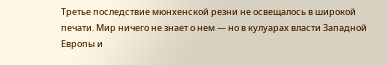Третье последствие мюнхенской резни не освещалось в широкой печати. Мир ничего не знает о нем — но в кулуарах власти Западной Европы и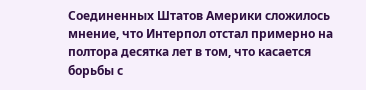Соединенных Штатов Америки сложилось мнение, что Интерпол отстал примерно на полтора десятка лет в том, что касается борьбы с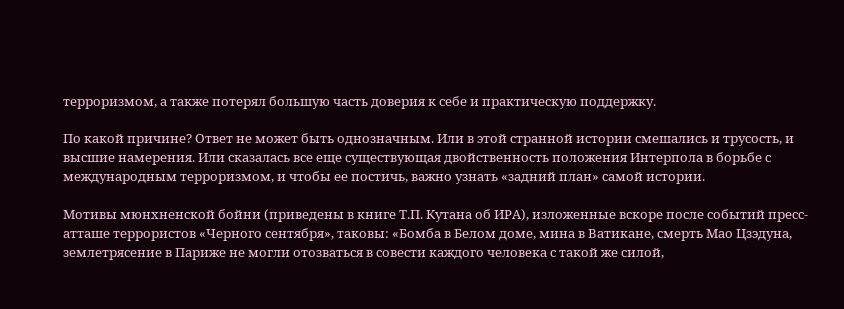терроризмом, а также потерял большую часть доверия к себе и практическую поддержку.

По какой причине? Ответ не может быть однозначным. Или в этой странной истории смешались и трусость, и высшие намерения. Или сказалась все еще существующая двойственность положения Интерпола в борьбе с международным терроризмом, и чтобы ее постичь, важно узнать «задний план» самой истории.

Мотивы мюнхненской бойни (приведены в книге Т.П. Кутана об ИРА), изложенные вскоре после событий пресс-атташе террористов «Черного сентября», таковы: «Бомба в Белом доме, мина в Ватикане, смерть Мао Цзэдуна, землетрясение в Париже не могли отозваться в совести каждого человека с такой же силой,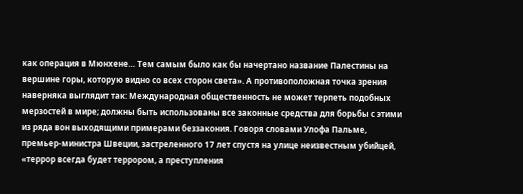как операция в Мюнхене… Тем самым было как бы начертано название Палестины на вершине горы, которую видно со всех сторон света». А противоположная точка зрения наверняка выглядит так: Международная общественность не может терпеть подобных мерзостей в мире; должны быть использованы все законные средства для борьбы с этими из ряда вон выходящими примерами беззакония. Говоря словами Улофа Пальме, премьер-министра Швеции, застреленного 17 лет спустя на улице неизвестным убийцей, «террор всегда будет террором, а преступления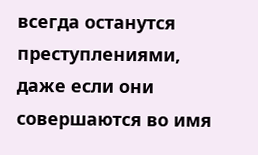всегда останутся преступлениями, даже если они совершаются во имя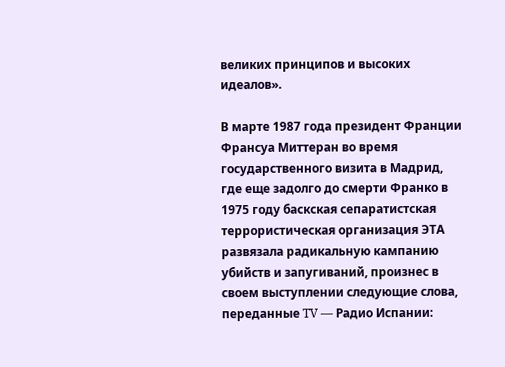великих принципов и высоких идеалов».

В марте 1987 года президент Франции Франсуа Миттеран во время государственного визита в Мадрид, где еще задолго до смерти Франко в 1975 году баскская сепаратистская террористическая организация ЭТА развязала радикальную кампанию убийств и запугиваний, произнес в своем выступлении следующие слова, переданные TV — Радио Испании: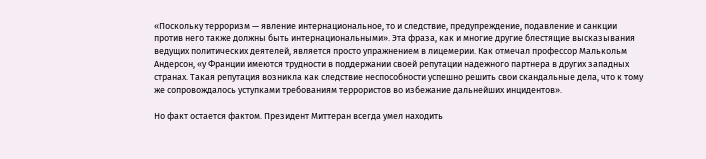«Поскольку терроризм — явление интернациональное, то и следствие, предупреждение, подавление и санкции против него также должны быть интернациональными». Эта фраза, как и многие другие блестящие высказывания ведущих политических деятелей, является просто упражнением в лицемерии. Как отмечал профессор Малькольм Андерсон, «у Франции имеются трудности в поддержании своей репутации надежного партнера в других западных странах. Такая репутация возникла как следствие неспособности успешно решить свои скандальные дела, что к тому же сопровождалось уступками требованиям террористов во избежание дальнейших инцидентов».

Но факт остается фактом. Президент Миттеран всегда умел находить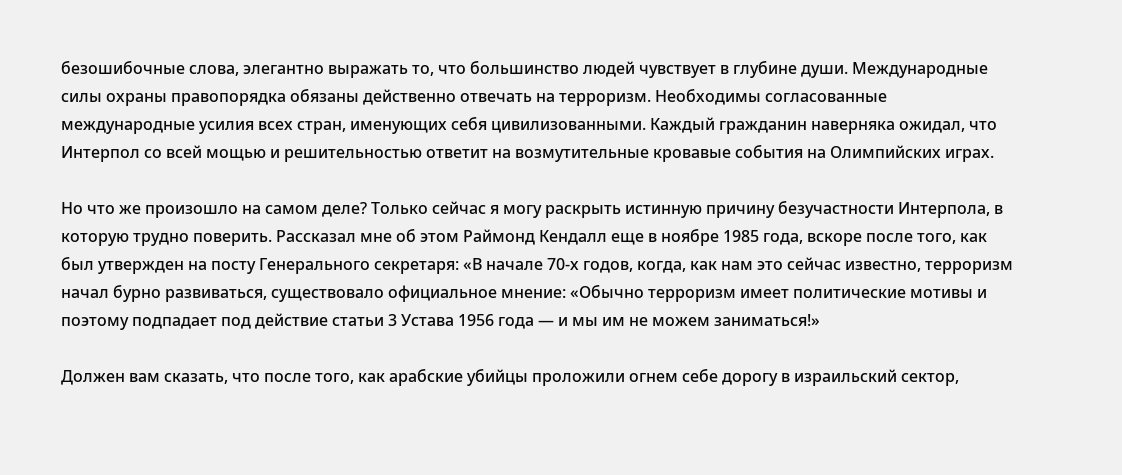безошибочные слова, элегантно выражать то, что большинство людей чувствует в глубине души. Международные силы охраны правопорядка обязаны действенно отвечать на терроризм. Необходимы согласованные международные усилия всех стран, именующих себя цивилизованными. Каждый гражданин наверняка ожидал, что Интерпол со всей мощью и решительностью ответит на возмутительные кровавые события на Олимпийских играх.

Но что же произошло на самом деле? Только сейчас я могу раскрыть истинную причину безучастности Интерпола, в которую трудно поверить. Рассказал мне об этом Раймонд Кендалл еще в ноябре 1985 года, вскоре после того, как был утвержден на посту Генерального секретаря: «В начале 70-х годов, когда, как нам это сейчас известно, терроризм начал бурно развиваться, существовало официальное мнение: «Обычно терроризм имеет политические мотивы и поэтому подпадает под действие статьи 3 Устава 1956 года — и мы им не можем заниматься!»

Должен вам сказать, что после того, как арабские убийцы проложили огнем себе дорогу в израильский сектор,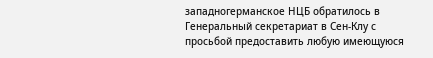западногерманское НЦБ обратилось в Генеральный секретариат в Сен-Клу с просьбой предоставить любую имеющуюся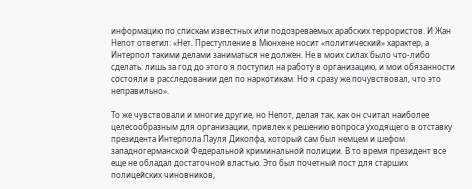информацию по спискам известных или подозреваемых арабских террористов. И Жан Непот ответил: «Нет. Преступление в Мюнхене носит «политический» характер, а Интерпол такими делами заниматься не должен. Не в моих силах было что-либо сделать: лишь за год до этого я поступил на работу в организацию, и мои обязанности состояли в расследовании дел по наркотикам. Но я сразу же почувствовал, что это неправильно».

То же чувствовали и многие другие, но Непот, делая так, как он считал наиболее целесообразным для организации, привлек к решению вопроса уходящего в отставку президента Интерпола Пауля Дикопфа, который сам был немцем и шефом западногерманской Федеральной криминальной полиции. В то время президент все еще не обладал достаточной властью. Это был почетный пост для старших полицейских чиновников,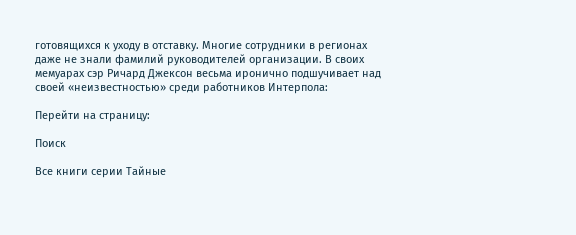готовящихся к уходу в отставку. Многие сотрудники в регионах даже не знали фамилий руководителей организации. В своих мемуарах сэр Ричард Джексон весьма иронично подшучивает над своей «неизвестностью» среди работников Интерпола:

Перейти на страницу:

Поиск

Все книги серии Тайные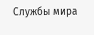Службы мира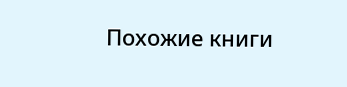Похожие книги